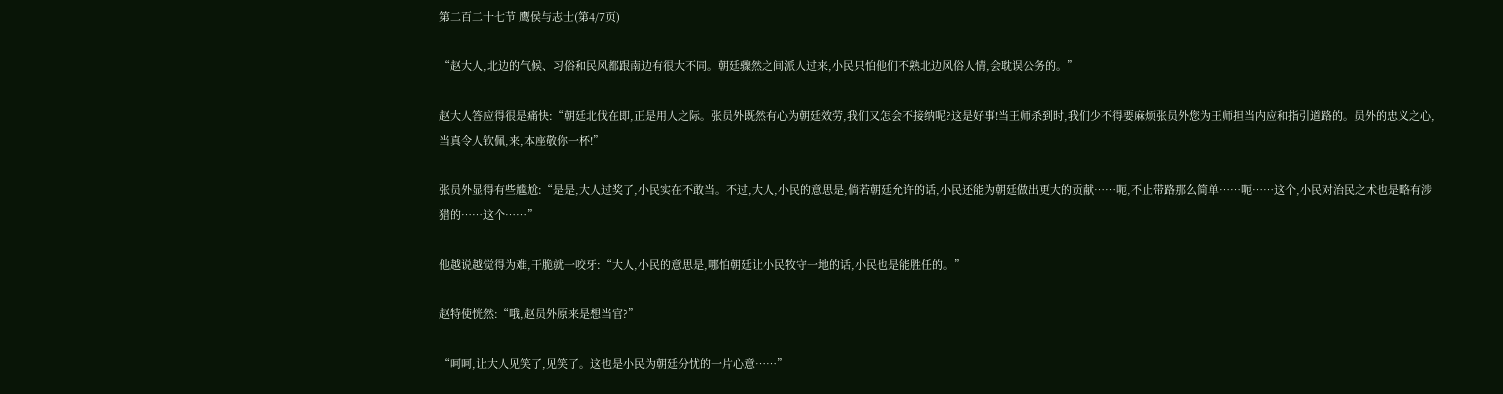第二百二十七节 鹰侯与志士(第4/7页)

“赵大人,北边的气候、习俗和民风都跟南边有很大不同。朝廷骤然之间派人过来,小民只怕他们不熟北边风俗人情,会耽误公务的。”

赵大人答应得很是痛快:“朝廷北伐在即,正是用人之际。张员外既然有心为朝廷效劳,我们又怎会不接纳呢?这是好事!当王师杀到时,我们少不得要麻烦张员外您为王师担当内应和指引道路的。员外的忠义之心,当真令人钦佩,来,本座敬你一杯!”

张员外显得有些尴尬:“是是,大人过奖了,小民实在不敢当。不过,大人,小民的意思是,倘若朝廷允许的话,小民还能为朝廷做出更大的贡献……呃,不止带路那么简单……呃……这个,小民对治民之术也是略有涉猎的……这个……”

他越说越觉得为难,干脆就一咬牙:“大人,小民的意思是,哪怕朝廷让小民牧守一地的话,小民也是能胜任的。”

赵特使恍然:“哦,赵员外原来是想当官?”

“呵呵,让大人见笑了,见笑了。这也是小民为朝廷分忧的一片心意……”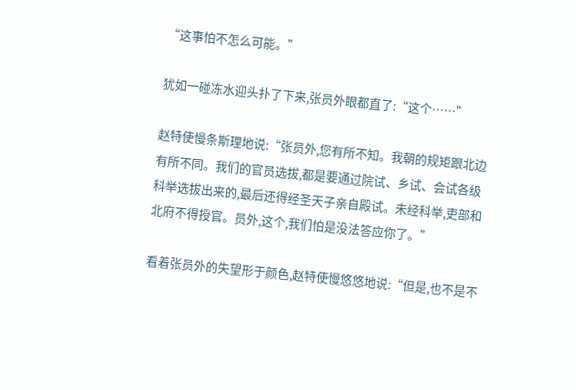“这事怕不怎么可能。”

犹如一碰冻水迎头扑了下来,张员外眼都直了:“这个……”

赵特使慢条斯理地说:“张员外,您有所不知。我朝的规矩跟北边有所不同。我们的官员选拔,都是要通过院试、乡试、会试各级科举选拔出来的,最后还得经圣天子亲自殿试。未经科举,吏部和北府不得授官。员外,这个,我们怕是没法答应你了。”

看着张员外的失望形于颜色,赵特使慢悠悠地说:“但是,也不是不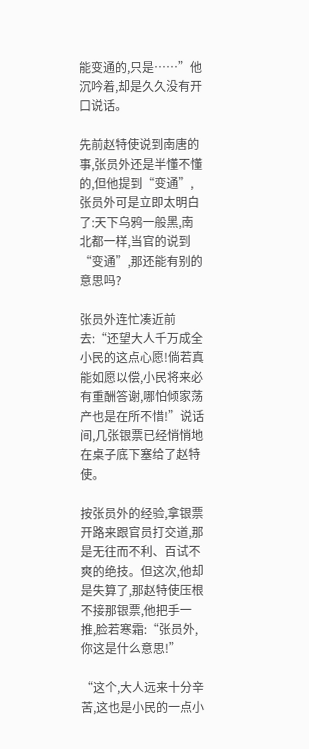能变通的,只是……”他沉吟着,却是久久没有开口说话。

先前赵特使说到南唐的事,张员外还是半懂不懂的,但他提到“变通”,张员外可是立即太明白了:天下乌鸦一般黑,南北都一样,当官的说到“变通”,那还能有别的意思吗?

张员外连忙凑近前去:“还望大人千万成全小民的这点心愿!倘若真能如愿以偿,小民将来必有重酬答谢,哪怕倾家荡产也是在所不惜!”说话间,几张银票已经悄悄地在桌子底下塞给了赵特使。

按张员外的经验,拿银票开路来跟官员打交道,那是无往而不利、百试不爽的绝技。但这次,他却是失算了,那赵特使压根不接那银票,他把手一推,脸若寒霜:“张员外,你这是什么意思!”

“这个,大人远来十分辛苦,这也是小民的一点小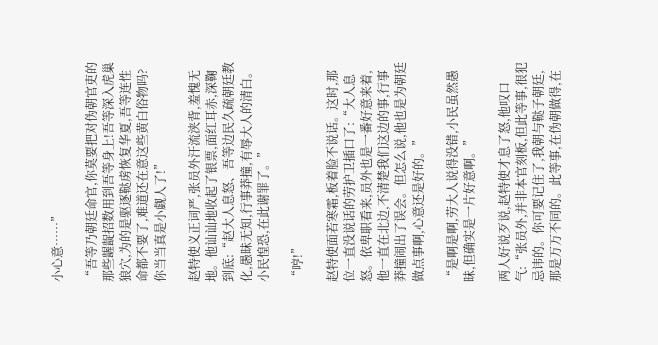小心意……”

“吾等乃朝廷命官,你莫要把对伪朝官吏的那些龌龊招数用到吾等身上!吾等深入虎巢狼穴,为的是驱逐鞑虏恢复华夏,吾等连性命都不要了,难道还在意这些黄白俗物吗?你当当真是小觑人了!”

赵特使义正词严,张员外汗流浃背,羞愧无地。他讪讪地收起了银票,面红耳赤,深鞠到底:“赵大人息怒、吾等边民久疏朝廷教化,愚昧无知,行事莽撞,有辱大人的清白。小民惶恐,在此谢罪了。”

“哼!”

赵特使面若寒霜,板着脸不说话。这时,那位一直没说话的劳护卫插口了:“大人息怒。依卑职看来,员外也是一番好意来着,他一直在北边,不清楚我们这边的事,行事莽撞闹出了误会。但怎么说,他也是为朝廷做点事啊,心意还是好的。”

“是啊是啊,劳大人说得没错,小民虽然愚昧,但确实是一片好意啊。”

两人好说歹说,赵特使才息了怒,他叹口气:“张员外,并非本官刻板,但此等事,很犯忌讳的。你可要记住了,我朝与鞑子朝廷,那是万万不同的。此等事,在伪朝做得,在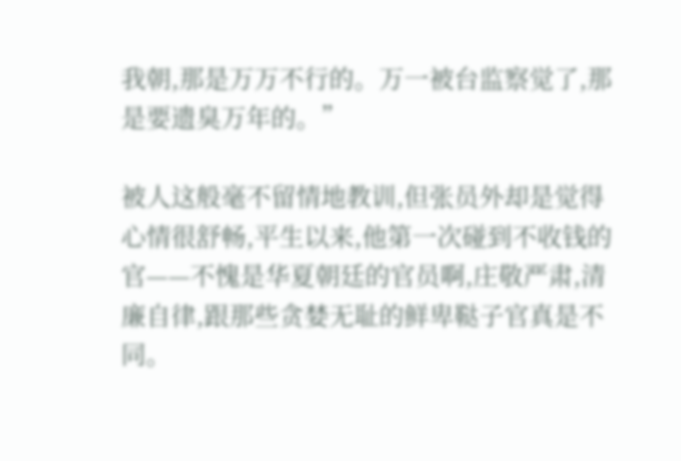我朝,那是万万不行的。万一被台监察觉了,那是要遗臭万年的。”

被人这般毫不留情地教训,但张员外却是觉得心情很舒畅,平生以来,他第一次碰到不收钱的官——不愧是华夏朝廷的官员啊,庄敬严肃,清廉自律,跟那些贪婪无耻的鲜卑鞑子官真是不同。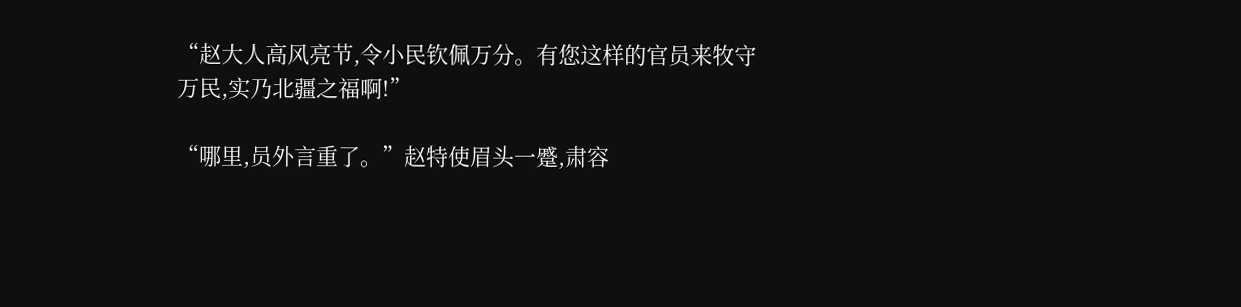“赵大人高风亮节,令小民钦佩万分。有您这样的官员来牧守万民,实乃北疆之福啊!”

“哪里,员外言重了。”赵特使眉头一蹙,肃容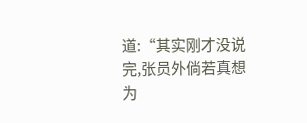道:“其实刚才没说完,张员外倘若真想为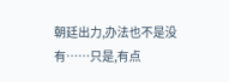朝廷出力,办法也不是没有……只是,有点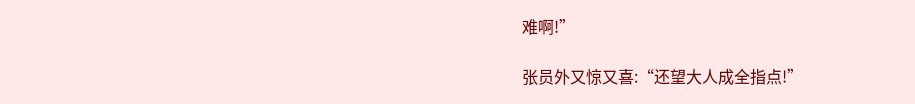难啊!”

张员外又惊又喜:“还望大人成全指点!”